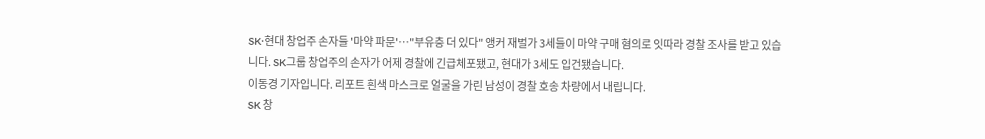SK·현대 창업주 손자들 '마약 파문'…"부유층 더 있다" 앵커 재벌가 3세들이 마약 구매 혐의로 잇따라 경찰 조사를 받고 있습니다. SK그룹 창업주의 손자가 어제 경찰에 긴급체포됐고, 현대가 3세도 입건됐습니다.
이동경 기자입니다. 리포트 흰색 마스크로 얼굴을 가린 남성이 경찰 호송 차량에서 내립니다.
SK 창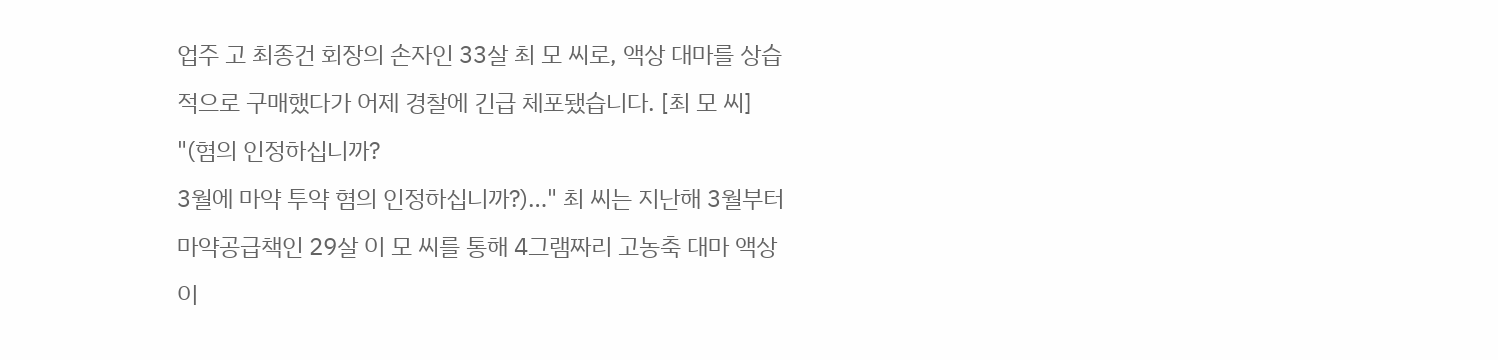업주 고 최종건 회장의 손자인 33살 최 모 씨로, 액상 대마를 상습적으로 구매했다가 어제 경찰에 긴급 체포됐습니다. [최 모 씨] "(혐의 인정하십니까?
3월에 마약 투약 혐의 인정하십니까?)…" 최 씨는 지난해 3월부터 마약공급책인 29살 이 모 씨를 통해 4그램짜리 고농축 대마 액상이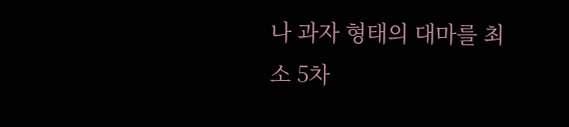나 과자 형태의 대마를 최소 5차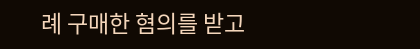례 구매한 혐의를 받고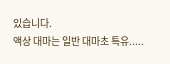있습니다.
액상 대마는 일반 대마초 특유.....